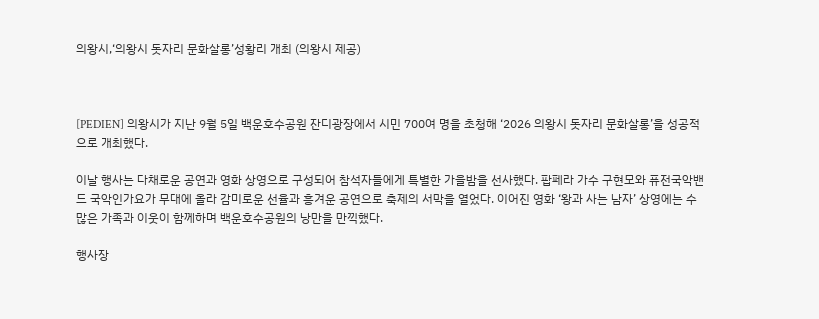의왕시,‘의왕시 돗자리 문화살롱’성황리 개최 (의왕시 제공)



[PEDIEN] 의왕시가 지난 9월 5일 백운호수공원 잔디광장에서 시민 700여 명을 초청해 ‘2026 의왕시 돗자리 문화살롱’을 성공적으로 개최했다.

이날 행사는 다채로운 공연과 영화 상영으로 구성되어 참석자들에게 특별한 가을밤을 선사했다. 팝페라 가수 구현모와 퓨전국악밴드 국악인가요가 무대에 올라 감미로운 선율과 흥겨운 공연으로 축제의 서막을 열었다. 이어진 영화 ‘왕과 사는 남자’ 상영에는 수많은 가족과 이웃이 함께하며 백운호수공원의 낭만을 만끽했다.

행사장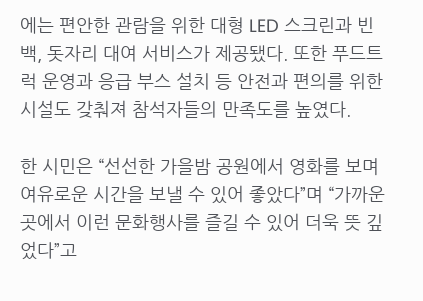에는 편안한 관람을 위한 대형 LED 스크린과 빈백, 돗자리 대여 서비스가 제공됐다. 또한 푸드트럭 운영과 응급 부스 설치 등 안전과 편의를 위한 시설도 갖춰져 참석자들의 만족도를 높였다.

한 시민은 “선선한 가을밤 공원에서 영화를 보며 여유로운 시간을 보낼 수 있어 좋았다”며 “가까운 곳에서 이런 문화행사를 즐길 수 있어 더욱 뜻 깊었다”고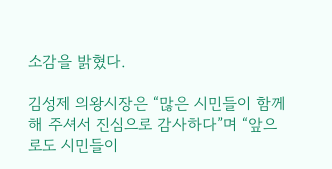소감을 밝혔다.

김성제 의왕시장은 “많은 시민들이 함께해 주셔서 진심으로 감사하다”며 “앞으로도 시민들이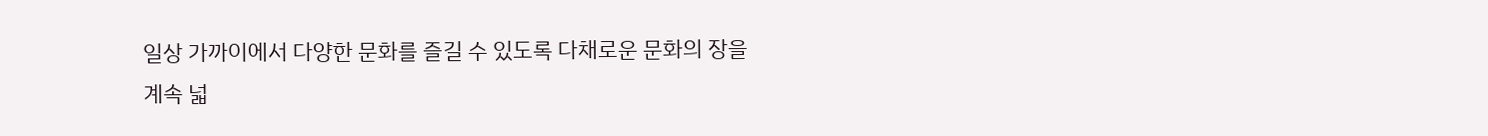일상 가까이에서 다양한 문화를 즐길 수 있도록 다채로운 문화의 장을 계속 넓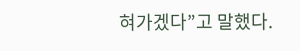혀가겠다”고 말했다.